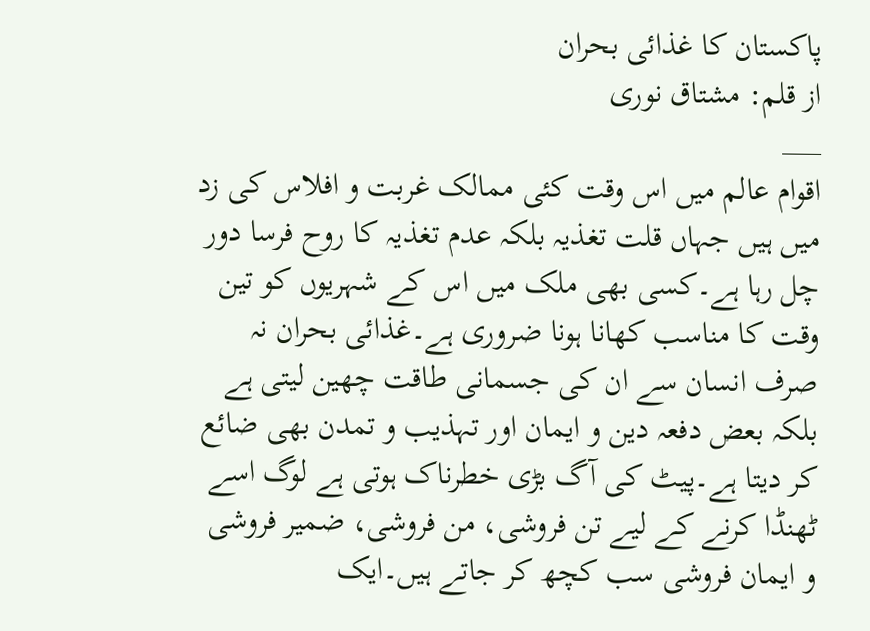پاکستان کا غذائی بحران
از قلم: مشتاق نوری
___
اقوام عالم میں اس وقت کئی ممالک غربت و افلاس کی زد میں ہیں جہاں قلت تغذیہ بلکہ عدم تغذیہ کا روح فرسا دور چل رہا ہے۔کسی بھی ملک میں اس کے شہریوں کو تین وقت کا مناسب کھانا ہونا ضروری ہے۔غذائی بحران نہ صرف انسان سے ان کی جسمانی طاقت چھین لیتی ہے بلکہ بعض دفعہ دین و ایمان اور تہذیب و تمدن بھی ضائع کر دیتا ہے۔پیٹ کی آگ بڑی خطرناک ہوتی ہے لوگ اسے ٹھنڈا کرنے کے لیے تن فروشی، من فروشی، ضمیر فروشی و ایمان فروشی سب کچھ کر جاتے ہیں۔ایک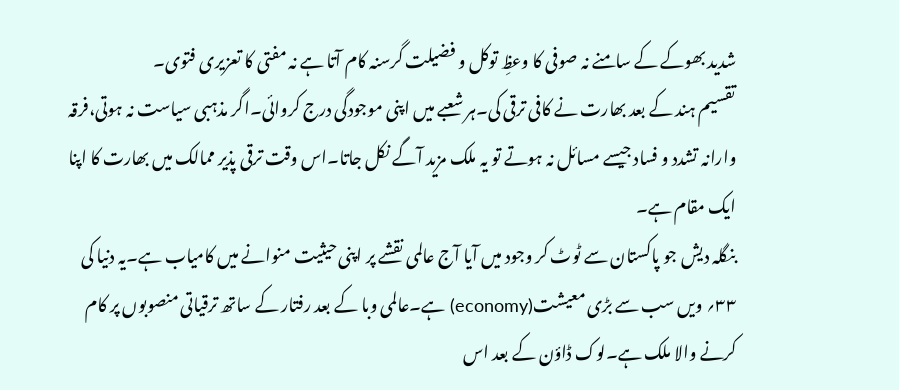شدید بھوکے کے سامنے نہ صوفی کا وعظِ توکل و فضیلت گرسنہ کام آتا ہے نہ مفتی کا تعزیری فتوی۔
تقسیم ہند کے بعد بھارت نے کافی ترقی کی۔ہر شعبے میں اپنی موجودگی درج کروائی۔اگر مذہبی سیاست نہ ہوتی،فرقہ وارانہ تشدد و فساد جیسے مسائل نہ ہوتے تو یہ ملک مزید آگے نکل جاتا۔اس وقت ترقی پذیر ممالک میں بھارت کا اپنا ایک مقام ہے۔
بنگلہ دیش جو پاکستان سے ٹوٹ کر وجود میں آیا آج عالمی نقشے پر اپنی حیثیت منوانے میں کامیاب ہے۔یہ دنیا کی ۳۳؍ ویں سب سے بڑی معیشت(economy) ہے۔عالمی وبا کے بعد رفتار کے ساتھ ترقیاتی منصوبوں پر کام کرنے والا ملک ہے۔لوک ڈاؤن کے بعد اس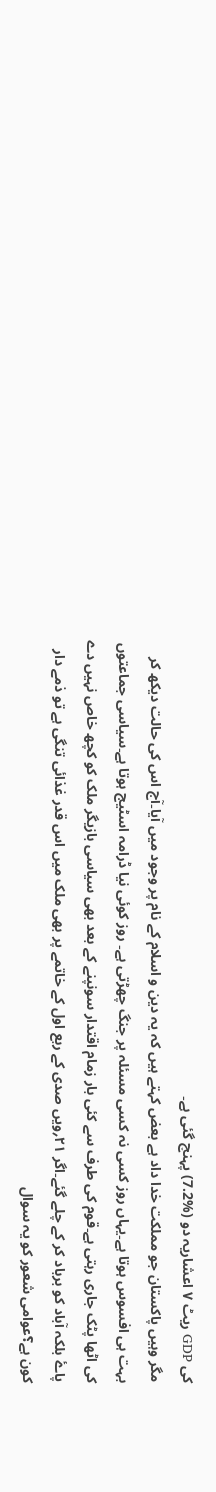کی GDP ریٹ ۷ اعشاریہ دو (%7.2) پہنچ گئی ہے۔
مگر وہیں پاکستان جو مملکت خدا داد ہے بعض کہتے ہیں کہ یہ دین و اسلام کے نام پر وجود میں آیا۔آج اس کی حالت دیکھ کر بہت ہی افسوس ہوتا ہے۔یہاں روز کسی نہ کسی مسئلہ پر جنگ چھڑتی ہے۔ روز کوئی نیا ڈرامہ اسٹیج ہوتا ہے۔سیاسی جماعتوں کی اٹھا پٹک جاری رہتی ہے۔قوم کی طرف سے کئی بار زمام اقتدار سونپنے کے بعد بھی سیاسی بازیگر ملک کو کچھ خاص نہیں دے پاۓ بلکہ آباد کو برباد کر کے چلے گئے۔اگر ۲۱؍ویں صدی کے ربع اول کے خاتمے پر بھی ملک میں اس قدر غذائی تنگی ہے تو ذمے دار کون ہے؟عوامی شعور کو یہ سوال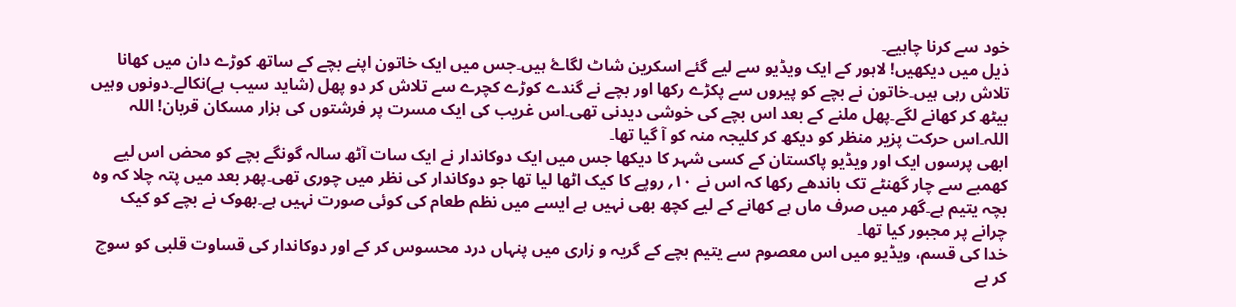خود سے کرنا چاہیے۔
ذیل میں دیکھیں! لاہور کے ایک ویڈیو سے لیے گئے اسکرین شاٹ لگاۓ ہیں۔جس میں ایک خاتون اپنے بچے کے ساتھ کوڑے دان میں کھانا تلاش رہی ہیں۔خاتون نے بچے کو پیروں سے پکڑے رکھا اور بچے نے گندے کوڑے کچرے سے تلاش کر دو پھل (شاید سیب ہے)نکالے۔دونوں وہیں بیٹھ کر کھانے لگے۔پھل ملنے کے بعد اس بچے کی خوشی دیدنی تھی۔اس غریب کی ایک مسرت پر فرشتوں کی ہزار مسکان قربان! اللہ اللہ۔اس حرکت پزیر منظر کو دیکھ کر کلیجہ منہ کو آ گیا تھا۔
ابھی پرسوں ایک اور ویڈیو پاکستان کے کسی شہر کا دیکھا جس میں ایک دوکاندار نے ایک سات آٹھ سالہ گونگے بچے کو محض اس لیے کھمبے سے چار گھنٹے تک باندھے رکھا کہ اس نے ۱۰؍ روپے کا کیک اٹھا لیا تھا جو دوکاندار کی نظر میں چوری تھی۔پھر بعد میں پتہ چلا کہ وہ بچہ یتیم ہے۔گھر میں صرف ماں ہے کھانے کے لیے کچھ بھی نہیں ہے ایسے میں نظم طعام کی کوئی صورت نہیں ہے۔بھوک نے بچے کو کیک چرانے پر مجبور کیا تھا۔
خدا کی قسم، ویڈیو میں اس معصوم سے یتیم بچے کے گریہ و زاری میں پنہاں درد محسوس کر کے اور دوکاندار کی قساوت قلبی کو سوچ کر بے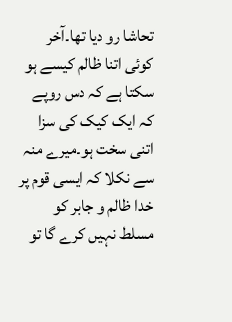تحاشا رو دیا تھا۔آخر کوئی اتنا ظالم کیسے ہو سکتا ہے کہ دس روپے کہ ایک کیک کی سزا اتنی سخت ہو۔میرے منہ سے نکلا کہ ایسی قوم پر خدا ظالم و جابر کو مسلط نہیں کرے گا تو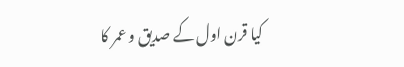کیا قرن اول کے صدیق و عمر کا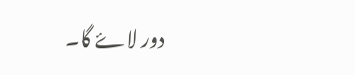دور لاۓ گا۔